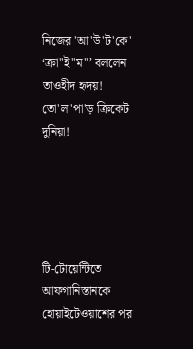নিজের 'আ'উ'ট'কে' ‘ক্রা''ই''ম''’ বললেন তাওহীদ হৃদয়! তো'ল'পা'ড় ক্রিকেট দুনিয়া!





টি-টোয়েন্টিতে আফগানিস্তানকে হোয়াইটেওয়াশের পর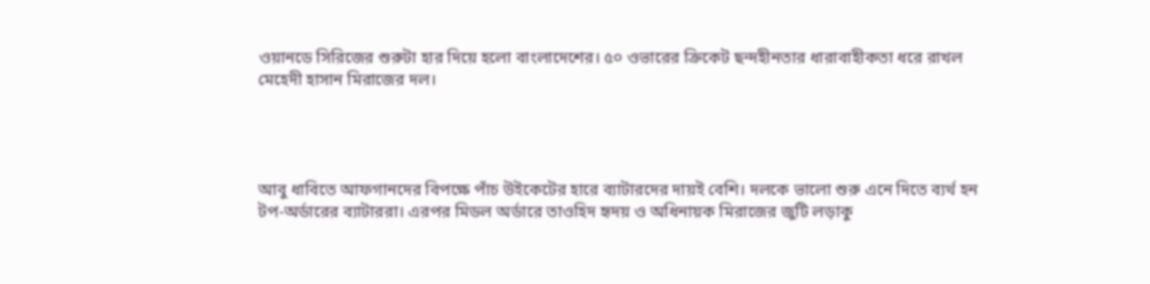ওয়ানডে সিরিজের শুরুটা হার দিয়ে হলো বাংলাদেশের। ৫০ ওভারের ক্রিকেট ছন্দহীনতার ধারাবাহীকতা ধরে রাখল মেহেদী হাসান মিরাজের দল।




আবু ধাবিতে আফগানদের বিপক্ষে পাঁচ উইকেটের হারে ব্যাটারদের দায়ই বেশি। দলকে ভালো শুরু এনে দিতে ব্যর্থ হন টপ-অর্ডারের ব্যাটাররা। এরপর মিডল অর্ডারে তাওহিদ হৃদয় ও অধিনায়ক মিরাজের জুটি লড়াকু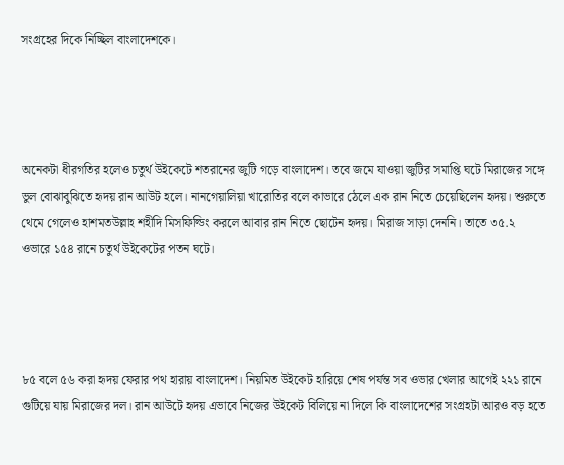সংগ্রহের দিকে নিচ্ছিল বাংলাদেশকে।




অনেকটা ধীরগতির হলেও চতুর্থ উইকেটে শতরানের জুটি গড়ে বাংলাদেশ। তবে জমে যাওয়া জুটির সমাপ্তি ঘটে মিরাজের সঙ্গে ভুল বোঝাবুঝিতে হৃদয় রান আউট হলে। নানগেয়ালিয়া খারোতির বলে কাভারে ঠেলে এক রান নিতে চেয়েছিলেন হৃদয়। শুরুতে থেমে গেলেও হাশমতউল্লাহ শহীদি মিসফিল্ডিং করলে আবার রান নিতে ছোটেন হৃদয়। মিরাজ সাড়া দেননি। তাতে ৩৫.২ ওভারে ১৫৪ রানে চতুর্থ উইকেটের পতন ঘটে।




৮৫ বলে ৫৬ করা হৃদয় ফেরার পথ হারায় বাংলাদেশ। নিয়মিত উইকেট হারিয়ে শেষ পর্যন্ত সব ওভার খেলার আগেই ২২১ রানে গুটিয়ে যায় মিরাজের দল। রান আউটে হৃদয় এভাবে নিজের উইকেট বিলিয়ে না দিলে কি বাংলাদেশের সংগ্রহটা আরও বড় হতে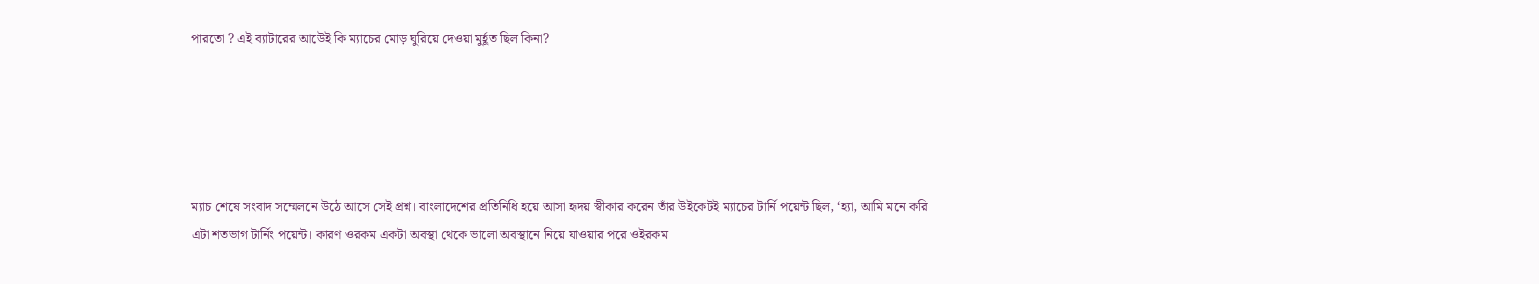পারতো ? এই ব্যাটারের আউেই কি ম্যাচের মোড় ঘুরিয়ে দেওয়া মুর্হূত ছিল কিনা?





ম্যাচ শেষে সংবাদ সম্মেলনে উঠে আসে সেই প্রশ্ন। বাংলাদেশের প্রতিনিধি হয়ে আসা হৃদয় স্বীকার করেন তাঁর উইকেটই ম্যাচের টার্নি পয়েন্ট ছিল, ‘হ্যা, আমি মনে করি এটা শতভাগ টার্নিং পয়েন্ট। কারণ ওরকম একটা অবস্থা থেকে ভালো অবস্থানে নিয়ে যাওয়ার পরে ওইরকম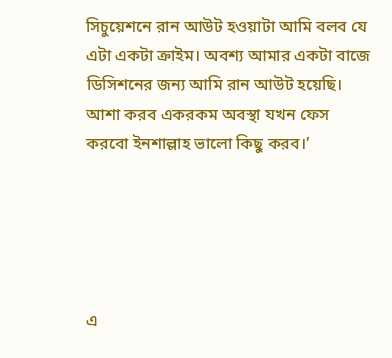সিচুয়েশনে রান আউট হওয়াটা আমি বলব যে এটা একটা ক্রাইম। অবশ্য আমার একটা বাজে ডিসিশনের জন্য আমি রান আউট হয়েছি। আশা করব একরকম অবস্থা যখন ফেস করবো ইনশাল্লাহ ভালো কিছু করব।’





এ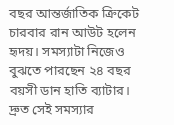বছর আন্তর্জাতিক ক্রিকেট চারবার রান আউট হলেন হৃদয়। সমস্যাটা নিজেও বুঝতে পারছেন ২৪ বছর বয়সী ডান হাতি ব্যাটার। দ্রুত সেই সমস্যার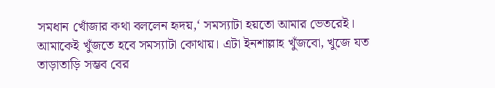সমধান খোঁজার কথা বললেন হৃদয়,‘ সমস্যাটা হয়তো আমার ভেতরেই। আমাকেই খুঁজতে হবে সমস্যাটা কোথায়। এটা ইনশাল্লাহ খুঁজবো, খুজে যত তাড়াতাড়ি সম্ভব বের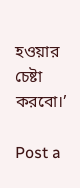হওয়ার চেষ্টা করবো।’

Post a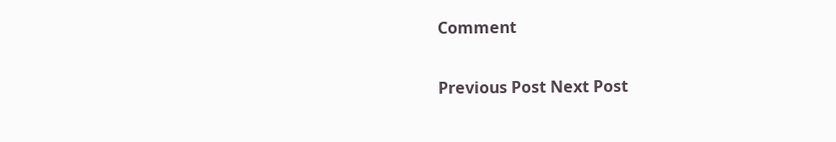Comment

Previous Post Next Post